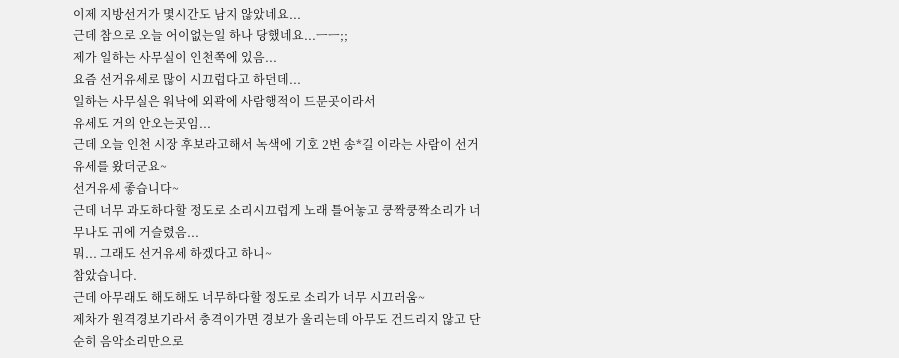이제 지방선거가 몇시간도 남지 않았네요...
근데 참으로 오늘 어이없는일 하나 당했네요...ㅡㅡ;;
제가 일하는 사무실이 인천쪽에 있음...
요즘 선거유세로 많이 시끄럽다고 하던데...
일하는 사무실은 워낙에 외곽에 사람행적이 드문곳이라서
유세도 거의 안오는곳임...
근데 오늘 인천 시장 후보라고해서 녹색에 기호 2번 송*길 이라는 사람이 선거 유세를 왔더군요~
선거유세 좋습니다~
근데 너무 과도하다할 정도로 소리시끄럽게 노래 틀어놓고 쿵짝쿵짝소리가 너무나도 귀에 거슬렸음...
뭐... 그래도 선거유세 하겠다고 하니~
참았습니다.
근데 아무래도 해도해도 너무하다할 정도로 소리가 너무 시끄러움~
제차가 원격경보기라서 충격이가면 경보가 울리는데 아무도 건드리지 않고 단순히 음악소리만으로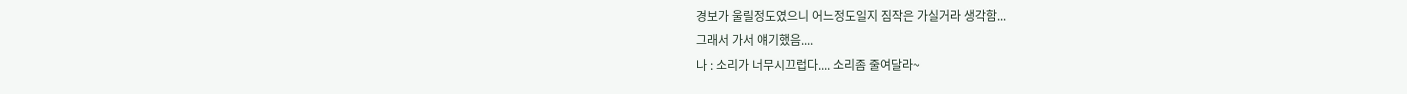경보가 울릴정도였으니 어느정도일지 짐작은 가실거라 생각함...
그래서 가서 얘기했음....
나 : 소리가 너무시끄럽다.... 소리좀 줄여달라~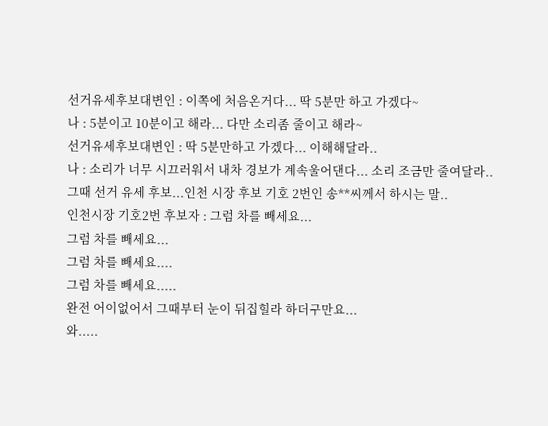선거유세후보대변인 : 이쪽에 처음온거다... 딱 5분만 하고 가겠다~
나 : 5분이고 10분이고 해라... 다만 소리좀 줄이고 해라~
선거유세후보대변인 : 딱 5분만하고 가겠다... 이해해달라..
나 : 소리가 너무 시끄러워서 내차 경보가 계속울어댄다... 소리 조금만 줄여달라..
그때 선거 유세 후보...인천 시장 후보 기호 2번인 송**씨께서 하시는 말..
인천시장 기호2번 후보자 : 그럼 차를 빼세요...
그럼 차를 빼세요...
그럼 차를 빼세요....
그럼 차를 빼세요.....
완전 어이없어서 그때부터 눈이 뒤집힐라 하더구만요...
와.....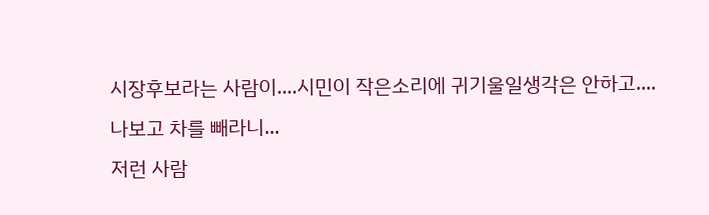시장후보라는 사람이....시민이 작은소리에 귀기울일생각은 안하고....
나보고 차를 빼라니...
저런 사람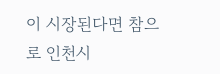이 시장된다면 참으로 인천시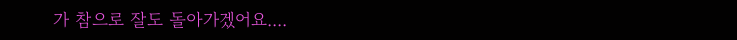가 참으로 잘도 돌아가겠어요....